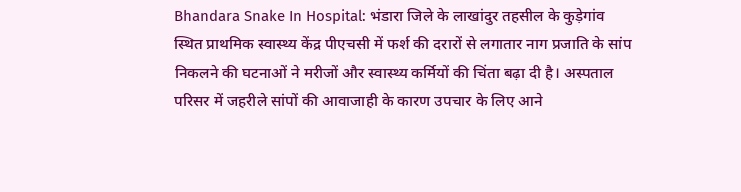Bhandara Snake In Hospital: भंडारा जिले के लाखांदुर तहसील के कुड़ेगांव स्थित प्राथमिक स्वास्थ्य केंद्र पीएचसी में फर्श की दरारों से लगातार नाग प्रजाति के सांप निकलने की घटनाओं ने मरीजों और स्वास्थ्य कर्मियों की चिंता बढ़ा दी है। अस्पताल परिसर में जहरीले सांपों की आवाजाही के कारण उपचार के लिए आने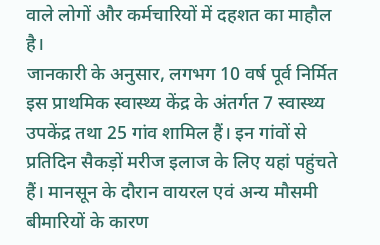वाले लोगों और कर्मचारियों में दहशत का माहौल है।
जानकारी के अनुसार, लगभग 10 वर्ष पूर्व निर्मित इस प्राथमिक स्वास्थ्य केंद्र के अंतर्गत 7 स्वास्थ्य उपकेंद्र तथा 25 गांव शामिल हैं। इन गांवों से प्रतिदिन सैकड़ों मरीज इलाज के लिए यहां पहुंचते हैं। मानसून के दौरान वायरल एवं अन्य मौसमी बीमारियों के कारण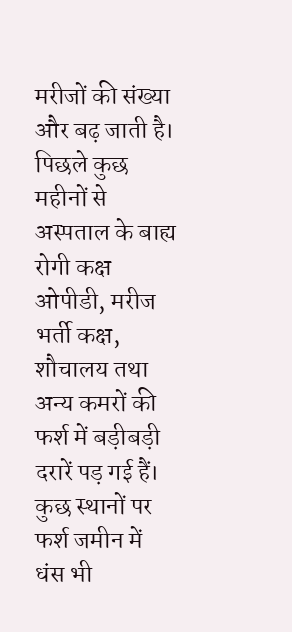मरीजों की संख्या और बढ़ जाती है।
पिछले कुछ महीनों से अस्पताल के बाह्य रोगी कक्ष ओपीडी, मरीज भर्ती कक्ष, शौचालय तथा अन्य कमरों की फर्श में बड़ीबड़ी दरारें पड़ गई हैं। कुछ स्थानों पर फर्श जमीन में धंस भी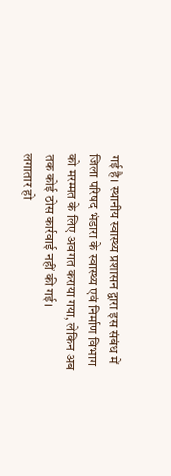गई है। स्थानीय स्वास्थ्य प्रशासन द्वारा इस संबंध में जिला परिषद भंडारा के स्वास्थ्य एवं निर्माण विभाग को मरम्मत के लिए अवगत कराया गया, लेकिन अब तक कोई ठोस कार्रवाई नहीं की गई।
लगातार हो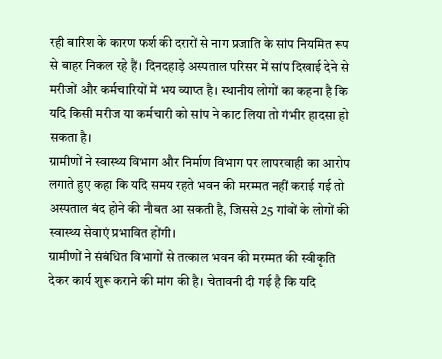रही बारिश के कारण फर्श की दरारों से नाग प्रजाति के सांप नियमित रूप से बाहर निकल रहे हैं। दिनदहाड़े अस्पताल परिसर में सांप दिखाई देने से मरीजों और कर्मचारियों में भय व्याप्त है। स्थानीय लोगों का कहना है कि यदि किसी मरीज या कर्मचारी को सांप ने काट लिया तो गंभीर हादसा हो सकता है।
ग्रामीणों ने स्वास्थ्य विभाग और निर्माण विभाग पर लापरवाही का आरोप लगाते हुए कहा कि यदि समय रहते भवन की मरम्मत नहीं कराई गई तो अस्पताल बंद होने की नौबत आ सकती है, जिससे 25 गांवों के लोगों की स्वास्थ्य सेवाएं प्रभावित होंगी।
ग्रामीणों ने संबंधित विभागों से तत्काल भवन की मरम्मत की स्वीकृति देकर कार्य शुरू कराने की मांग की है। चेतावनी दी गई है कि यदि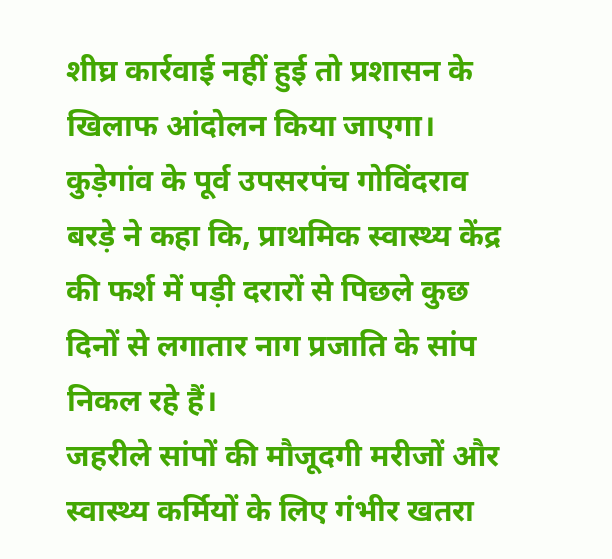शीघ्र कार्रवाई नहीं हुई तो प्रशासन के खिलाफ आंदोलन किया जाएगा।
कुड़ेगांव के पूर्व उपसरपंच गोविंदराव बरड़े ने कहा कि, प्राथमिक स्वास्थ्य केंद्र की फर्श में पड़ी दरारों से पिछले कुछ दिनों से लगातार नाग प्रजाति के सांप निकल रहे हैं।
जहरीले सांपों की मौजूदगी मरीजों और स्वास्थ्य कर्मियों के लिए गंभीर खतरा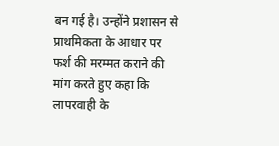बन गई है। उन्होंने प्रशासन से प्राथमिकता के आधार पर फर्श की मरम्मत कराने की मांग करते हुए कहा कि लापरवाही के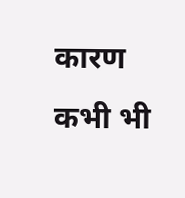कारण कभी भी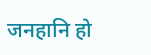जनहानि हो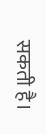सकती है।